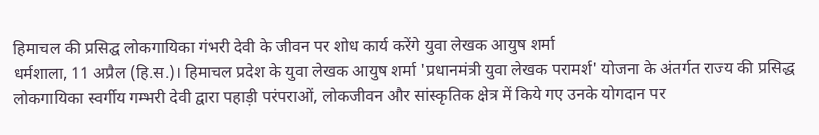हिमाचल की प्रसिद्घ लोकगायिका गंभरी देवी के जीवन पर शोध कार्य करेंगे युवा लेखक आयुष शर्मा
धर्मशाला, 11 अप्रैल (हि.स.)। हिमाचल प्रदेश के युवा लेखक आयुष शर्मा 'प्रधानमंत्री युवा लेखक परामर्श' योजना के अंतर्गत राज्य की प्रसिद्ध लोकगायिका स्वर्गीय गम्भरी देवी द्वारा पहाड़ी परंपराओं, लोकजीवन और सांस्कृतिक क्षेत्र में किये गए उनके योगदान पर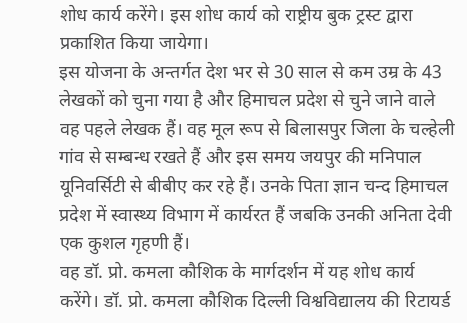शोध कार्य करेंगे। इस शोध कार्य को राष्ट्रीय बुक ट्रस्ट द्वारा प्रकाशित किया जायेगा।
इस योजना के अन्तर्गत देश भर से 30 साल से कम उम्र के 43 लेखकों को चुना गया है और हिमाचल प्रदेश से चुने जाने वाले वह पहले लेखक हैं। वह मूल रूप से बिलासपुर जिला के चल्हेली गांव से सम्बन्ध रखते हैं और इस समय जयपुर की मनिपाल यूनिवर्सिटी से बीबीए कर रहे हैं। उनके पिता ज्ञान चन्द हिमाचल प्रदेश में स्वास्थ्य विभाग में कार्यरत हैं जबकि उनकी अनिता देवी एक कुशल गृहणी हैं।
वह डॉ. प्रो. कमला कौशिक के मार्गदर्शन में यह शोध कार्य करेंगे। डॉ. प्रो. कमला कौशिक दिल्ली विश्वविद्यालय की रिटायर्ड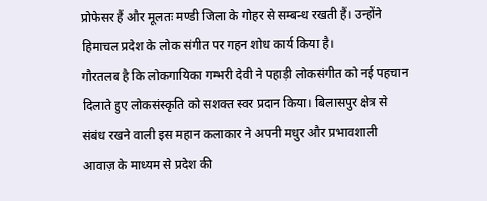प्रोफेसर हैं और मूलतः मण्डी जिला के गोहर से सम्बन्ध रखती हैं। उन्होंने हिमाचल प्रदेश के लोक संगीत पर गहन शोध कार्य किया है।
गौरतलब है कि लोकगायिका गम्भरी देवी ने पहाड़ी लोकसंगीत को नई पहचान दिलाते हुए लोकसंस्कृति को सशक्त स्वर प्रदान किया। बिलासपुर क्षेत्र से संबंध रखने वाली इस महान कलाकार ने अपनी मधुर और प्रभावशाली आवाज़ के माध्यम से प्रदेश की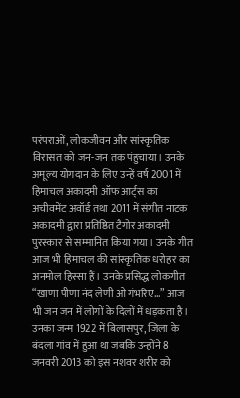परंपराओं, लोकजीवन और सांस्कृतिक विरासत को जन-जन तक पंहुचाया। उनके अमूल्य योगदान के लिए उन्हें वर्ष 2001 में हिमाचल अकादमी ऑफ आर्ट्स का अचीवमेंट अवॉर्ड तथा 2011 में संगीत नाटक अकादमी द्वारा प्रतिष्ठित टैगोर अकादमी पुरस्कार से सम्मानित किया गया। उनके गीत आज भी हिमाचल की सांस्कृतिक धरोहर का अनमोल हिस्सा हैं। उनके प्रसिद्ध लोकगीत “खाणा पीणा नंद लेणी ओ गंभरिए…” आज भी जन जन में लोगों के दिलों में धड़कता है। उनका जन्म 1922 में बिलासपुर, जिला के बंदला गांव में हुआ था जबकि उन्होंने 8 जनवरी 2013 को इस नशवर शरीर को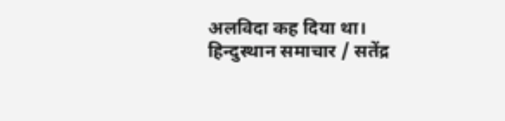अलविदा कह दिया था।
हिन्दुस्थान समाचार / सतेंद्र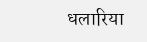धलारिया